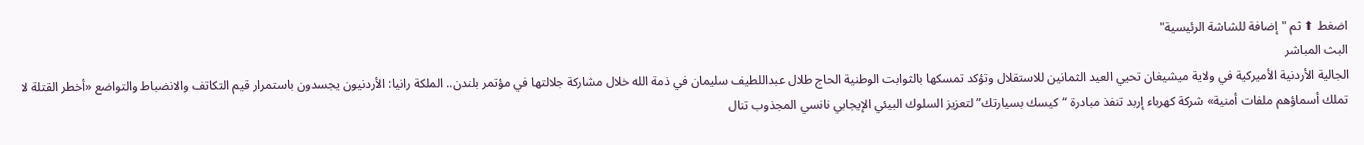اضغط ⬆ ثم "إضافة للشاشة الرئيسية"
البث المباشر
الجالية الأردنية الأميركية في ولاية ميشيغان تحيي العيد الثمانين للاستقلال وتؤكد تمسكها بالثوابت الوطنية الحاج طلال عبداللطيف سليمان في ذمة الله خلال مشاركة جلالتها في مؤتمر بلندن.. الملكة رانيا: الأردنيون يجسدون باستمرار قيم التكاتف والانضباط والتواضع «أخطر القتلة لا تملك أسماؤهم ملفات أمنية» شركة كهرباء إربد تنفذ مبادرة “كيسك بسيارتك” لتعزيز السلوك البيئي الإيجابي نانسي المجذوب تنال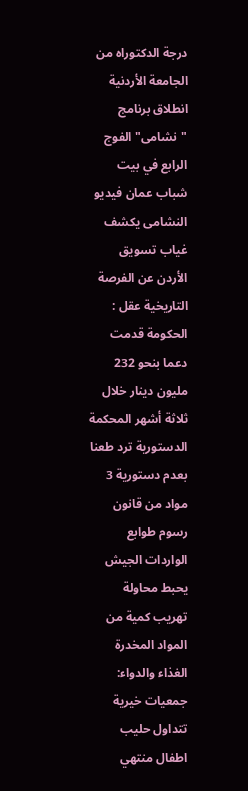درجة الدكتوراه من الجامعة الأردنية انطلاق برنامج "نشامى" الفوج الرابع في بيت شباب عمان فيديو النشامى يكشف غياب تسويق الأردن عن الفرصة التاريخية عقل : الحكومة قدمت دعما بنحو 232 مليون دينار خلال ثلاثة أشهر المحكمة الدستورية ترد طعنا بعدم دستورية 3 مواد من قانون رسوم طوابع الواردات الجيش يحبط محاولة تهريب كمية من المواد المخدرة الغذاء والدواء: جمعيات خيرية تتداول حليب اطفال منتهي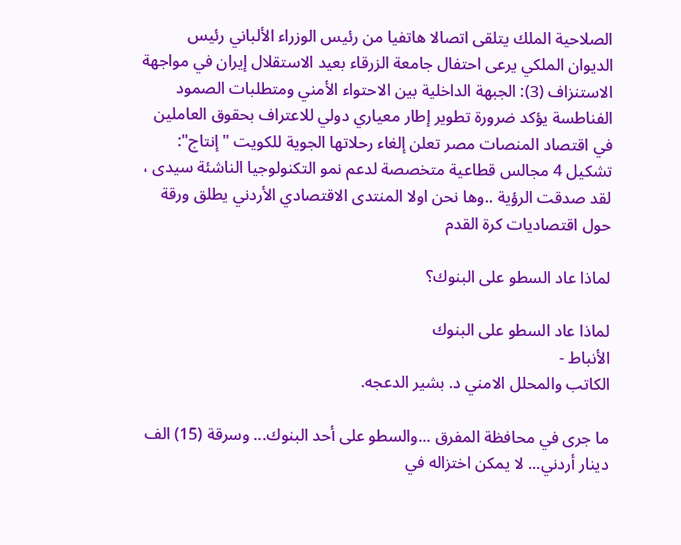الصلاحية الملك يتلقى اتصالا هاتفيا من رئيس الوزراء الألباني رئيس الديوان الملكي يرعى احتفال جامعة الزرقاء بعيد الاستقلال إيران في مواجهة الاستنزاف (3): الجبهة الداخلية بين الاحتواء الأمني ومتطلبات الصمود الفناطسة يؤكد ضرورة تطوير إطار معياري دولي للاعتراف بحقوق العاملين في اقتصاد المنصات مصر تعلن إلغاء رحلاتها الجوية للكويت "إنتاج": تشكيل 4 مجالس قطاعية متخصصة لدعم نمو التكنولوجيا الناشئة سيدى ، لقد صدقت الرؤية ..وها نحن اولا المنتدى الاقتصادي الأردني يطلق ورقة حول اقتصاديات كرة القدم

لماذا عاد السطو على البنوك؟

لماذا عاد السطو على البنوك
الأنباط -
الكاتب والمحلل الامني د. بشير الدعجه.

ما جرى في محافظة المفرق ...والسطو على أحد البنوك... وسرقة (15) الف دينار أردني... لا يمكن اختزاله في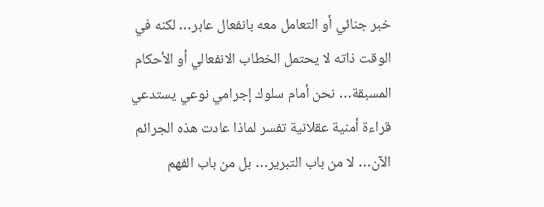خبر جنائي أو التعامل معه بانفعال عابر… لكنه في الوقت ذاته لا يحتمل الخطاب الانفعالي أو الأحكام المسبقة… نحن أمام سلوك إجرامي نوعي يستدعي قراءة أمنية عقلانية تفسر لماذا عادت هذه الجرائم الآن… لا من باب التبرير… بل من باب الفهم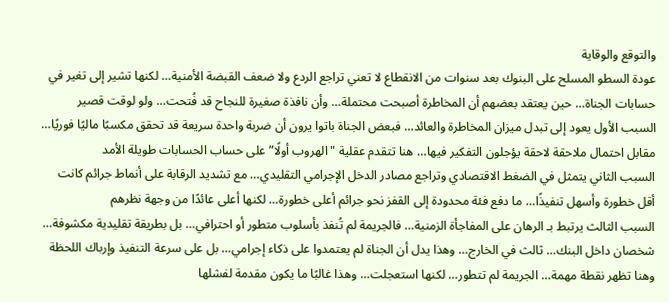والتوقع والوقاية
عودة السطو المسلح على البنوك بعد سنوات من الانقطاع لا تعني تراجع الردع ولا ضعف القبضة الأمنية… لكنها تشير إلى تغير في حسابات الجناة… حين يعتقد بعضهم أن المخاطرة أصبحت محتملة… وأن نافذة صغيرة للنجاح قد فُتحت… ولو لوقت قصير
السبب الأول يعود إلى تبدل ميزان المخاطرة والعائد… فبعض الجناة باتوا يرون أن ضربة واحدة سريعة قد تحقق مكسبًا ماليًا فوريًا… مقابل احتمال ملاحقة لاحقة يؤجلون التفكير فيها… هنا تتقدم عقلية "الهروب أولًا” على حساب الحسابات طويلة الأمد
السبب الثاني يتمثل في الضغط الاقتصادي وتراجع مصادر الدخل الإجرامي التقليدي… مع تشديد الرقابة على أنماط جرائم كانت أقل خطورة وأسهل تنفيذًا… ما دفع فئة محدودة إلى القفز نحو جرائم أعلى خطورة… لكنها أعلى عائدًا من وجهة نظرهم
السبب الثالث يرتبط بـ الرهان على المفاجأة الزمنية… فالجريمة لم تُنفذ بأسلوب متطور أو احترافي… بل بطريقة تقليدية مكشوفة… شخصان داخل البنك… ثالث في الخارج… وهذا يدل أن الجناة لم يعتمدوا على ذكاء إجرامي… بل على سرعة التنفيذ وإرباك اللحظة
وهنا تظهر نقطة مهمة… الجريمة لم تتطور… لكنها استعجلت… وهذا غالبًا ما يكون مقدمة لفشلها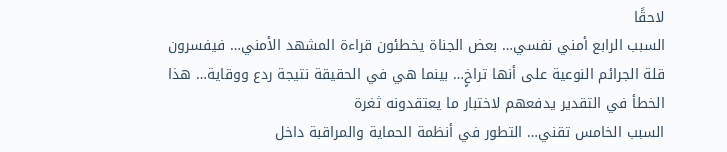لاحقًا
السبب الرابع أمني نفسي… بعض الجناة يخطئون قراءة المشهد الأمني… فيفسرون قلة الجرائم النوعية على أنها تراخٍ… بينما هي في الحقيقة نتيجة ردع ووقاية… هذا الخطأ في التقدير يدفعهم لاختبار ما يعتقدونه ثغرة
السبب الخامس تقني… التطور في أنظمة الحماية والمراقبة داخل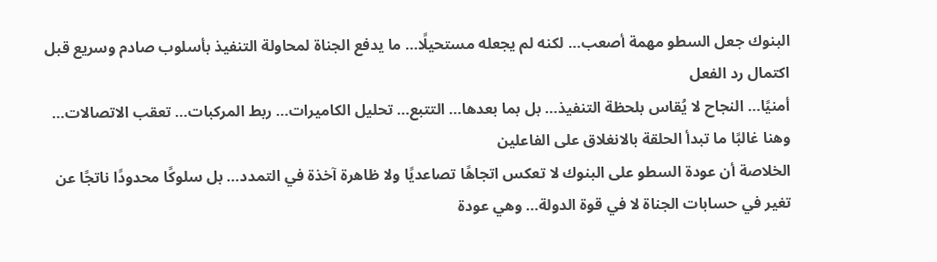البنوك جعل السطو مهمة أصعب… لكنه لم يجعله مستحيلًا… ما يدفع الجناة لمحاولة التنفيذ بأسلوب صادم وسريع قبل اكتمال رد الفعل
أمنيًا… النجاح لا يُقاس بلحظة التنفيذ… بل بما بعدها… التتبع… تحليل الكاميرات… ربط المركبات… تعقب الاتصالات… وهنا غالبًا ما تبدأ الحلقة بالانغلاق على الفاعلين
الخلاصة أن عودة السطو على البنوك لا تعكس اتجاهًا تصاعديًا ولا ظاهرة آخذة في التمدد… بل سلوكًا محدودًا ناتجًا عن تغير في حسابات الجناة لا في قوة الدولة… وهي عودة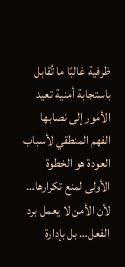ظرفية غالبًا ما تُقابل باستجابة أمنية تعيد الأمور إلى نصابها
الفهم المنطقي لأسباب العودة هو الخطوة الأولى لمنع تكرارها… لأن الأمن لا يعمل برد الفعل… بل بإدارة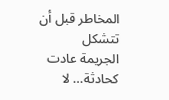المخاطر قبل أن تتشكل
الجريمة عادت كحادثة… لا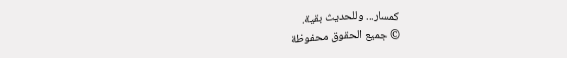كمسار... وللحديث بقية.
© جميع الحقوق محفوظة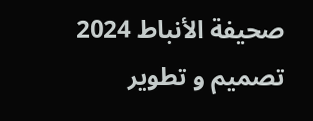صحيفة الأنباط 2024
تصميم و تطوير